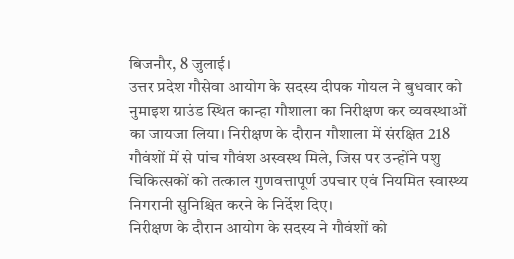बिजनौर, 8 जुलाई।
उत्तर प्रदेश गौसेवा आयोग के सदस्य दीपक गोयल ने बुधवार को नुमाइश ग्राउंड स्थित कान्हा गौशाला का निरीक्षण कर व्यवस्थाओं का जायजा लिया। निरीक्षण के दौरान गौशाला में संरक्षित 218 गौवंशों में से पांच गौवंश अस्वस्थ मिले, जिस पर उन्होंने पशु चिकित्सकों को तत्काल गुणवत्तापूर्ण उपचार एवं नियमित स्वास्थ्य निगरानी सुनिश्चित करने के निर्देश दिए।
निरीक्षण के दौरान आयोग के सदस्य ने गौवंशों को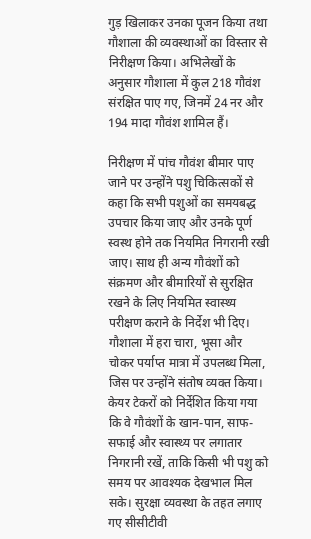गुड़ खिलाकर उनका पूजन किया तथा गौशाला की व्यवस्थाओं का विस्तार से निरीक्षण किया। अभिलेखों के अनुसार गौशाला में कुल 218 गौवंश संरक्षित पाए गए, जिनमें 24 नर और 194 मादा गौवंश शामिल हैं।

निरीक्षण में पांच गौवंश बीमार पाए जाने पर उन्होंने पशु चिकित्सकों से कहा कि सभी पशुओं का समयबद्ध उपचार किया जाए और उनके पूर्ण स्वस्थ होने तक नियमित निगरानी रखी जाए। साथ ही अन्य गौवंशों को संक्रमण और बीमारियों से सुरक्षित रखने के लिए नियमित स्वास्थ्य परीक्षण कराने के निर्देश भी दिए।
गौशाला में हरा चारा, भूसा और चोकर पर्याप्त मात्रा में उपलब्ध मिला, जिस पर उन्होंने संतोष व्यक्त किया। केयर टेकरों को निर्देशित किया गया कि वे गौवंशों के खान-पान, साफ-सफाई और स्वास्थ्य पर लगातार निगरानी रखें, ताकि किसी भी पशु को समय पर आवश्यक देखभाल मिल सके। सुरक्षा व्यवस्था के तहत लगाए गए सीसीटीवी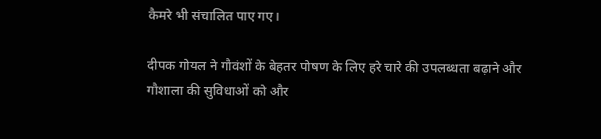कैमरे भी संचालित पाए गए।

दीपक गोयल ने गौवंशों के बेहतर पोषण के लिए हरे चारे की उपलब्धता बढ़ाने और गौशाला की सुविधाओं को और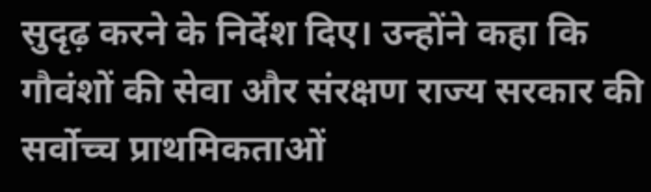सुदृढ़ करने के निर्देश दिए। उन्होंने कहा कि गौवंशों की सेवा और संरक्षण राज्य सरकार की सर्वोच्च प्राथमिकताओं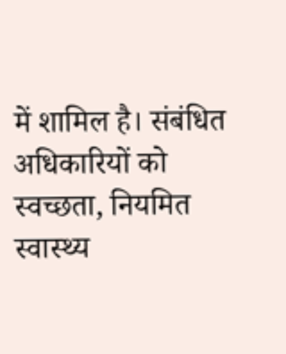में शामिल है। संबंधित अधिकारियों को स्वच्छता, नियमित स्वास्थ्य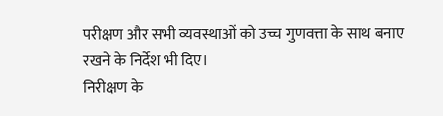परीक्षण और सभी व्यवस्थाओं को उच्च गुणवत्ता के साथ बनाए रखने के निर्देश भी दिए।
निरीक्षण के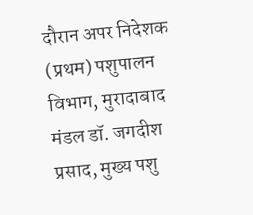दौरान अपर निदेशक (प्रथम) पशुपालन विभाग, मुरादाबाद मंडल डॉ. जगदीश प्रसाद, मुख्य पशु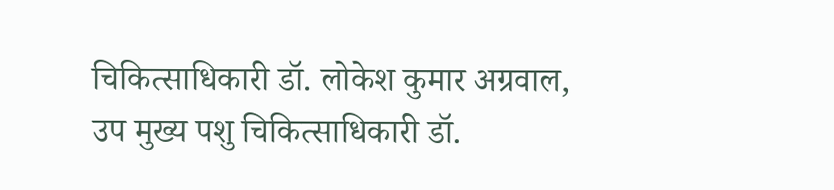चिकित्साधिकारी डॉ. लोकेश कुमार अग्रवाल, उप मुख्य पशु चिकित्साधिकारी डॉ.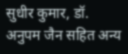सुधीर कुमार, डॉ. अनुपम जैन सहित अन्य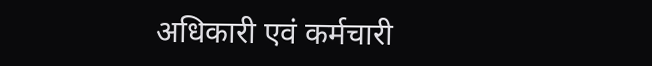अधिकारी एवं कर्मचारी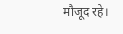मौजूद रहे।